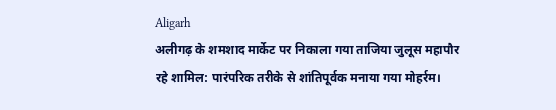Aligarh
अलीगढ़ के शमशाद मार्केट पर निकाला गया ताजिया जुलूस महापौर रहे शामिल: पारंपरिक तरीके से शांतिपूर्वक मनाया गया मोहर्रम।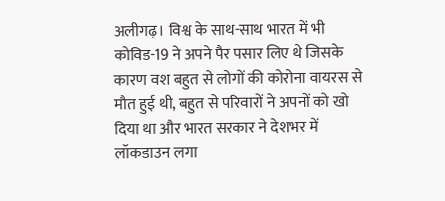अलीगढ़। विश्व के साथ-साथ भारत में भी कोविड-19 ने अपने पैर पसार लिए थे जिसके कारण वश बहुत से लोगों की कोरोना वायरस से मौत हुई थी, बहुत से परिवारों ने अपनों को खो दिया था और भारत सरकार ने देशभर में लॉकडाउन लगा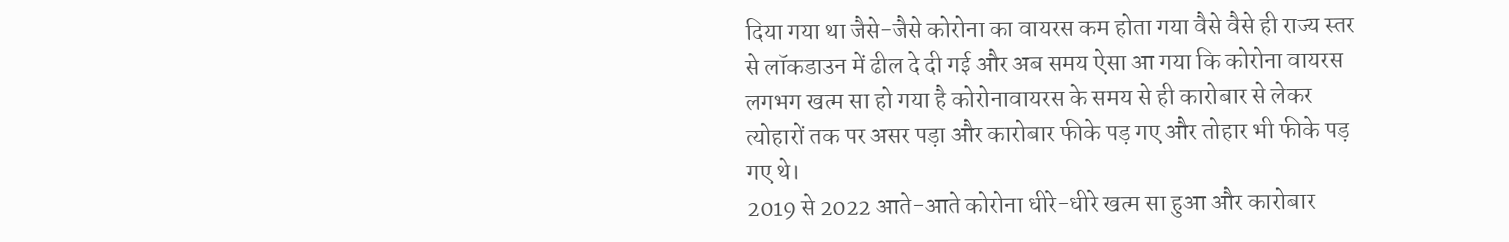दिया गया था जैसे-जैसे कोरोना का वायरस कम होता गया वैसे वैसे ही राज्य स्तर से लॉकडाउन में ढील दे दी गई और अब समय ऐसा आ गया कि कोरोना वायरस लगभग खत्म सा हो गया है कोरोनावायरस के समय से ही कारोबार से लेकर त्योहारों तक पर असर पड़ा और कारोबार फीके पड़ गए और तोहार भी फीके पड़ गए थे।
2019 से 2022 आते-आते कोरोना धीरे-धीरे खत्म सा हुआ और कारोबार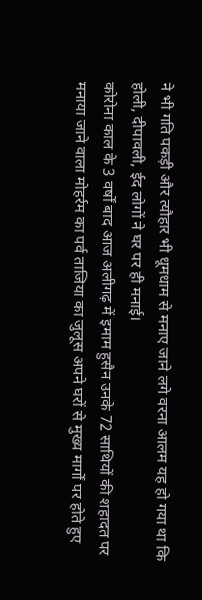ने भी गति पकड़ी और त्यौहार भी धूमधाम से मनाए जाने लगे वरना आलम यह हो गया था कि होली, दीपावली, ईद लोगों ने घर पर ही मनाई।
कोरोना काल के 3 वर्षों बाद आज अलीगढ़ में इमाम हुसैन उनके 72 साथियों की शहादत पर मनाया जाने वाला मोहर्रम का पर्व ताजिया का जुलूस अपने घरों से मुख्य मार्गों पर होते हुए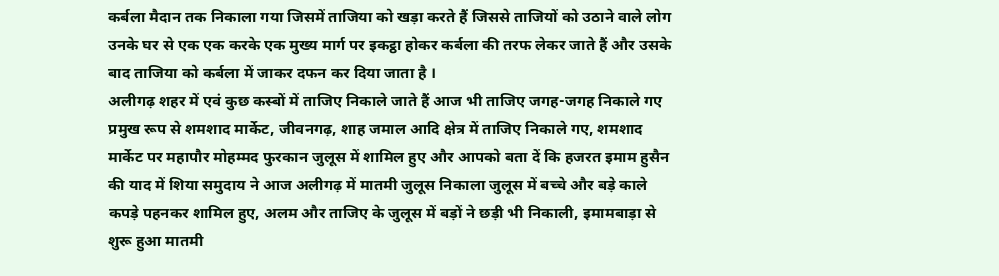कर्बला मैदान तक निकाला गया जिसमें ताजिया को खड़ा करते हैं जिससे ताजियों को उठाने वाले लोग उनके घर से एक एक करके एक मुख्य मार्ग पर इकट्ठा होकर कर्बला की तरफ लेकर जाते हैं और उसके बाद ताजिया को कर्बला में जाकर दफन कर दिया जाता है ।
अलीगढ़ शहर में एवं कुछ कस्बों में ताजिए निकाले जाते हैं आज भी ताजिए जगह-जगह निकाले गए प्रमुख रूप से शमशाद मार्केट, जीवनगढ़, शाह जमाल आदि क्षेत्र में ताजिए निकाले गए, शमशाद मार्केट पर महापौर मोहम्मद फुरकान जुलूस में शामिल हुए और आपको बता दें कि हजरत इमाम हुसैन की याद में शिया समुदाय ने आज अलीगढ़ में मातमी जुलूस निकाला जुलूस में बच्चे और बड़े काले कपड़े पहनकर शामिल हुए, अलम और ताजिए के जुलूस में बड़ों ने छड़ी भी निकाली, इमामबाड़ा से शुरू हुआ मातमी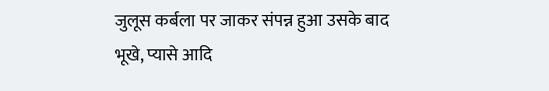जुलूस कर्बला पर जाकर संपन्न हुआ उसके बाद भूखे, प्यासे आदि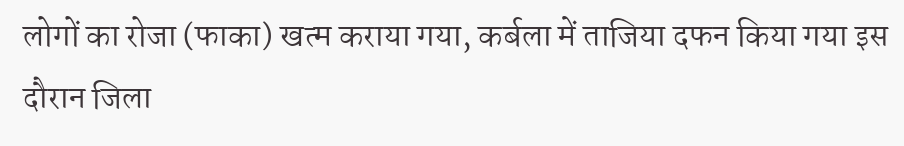लोगों का रोजा (फाका) खत्म कराया गया, कर्बला में ताजिया दफन किया गया इस दौरान जिला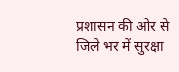प्रशासन की ओर से जिले भर में सुरक्षा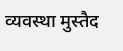व्यवस्था मुस्तैद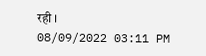रही ।
08/09/2022 03:11 PM